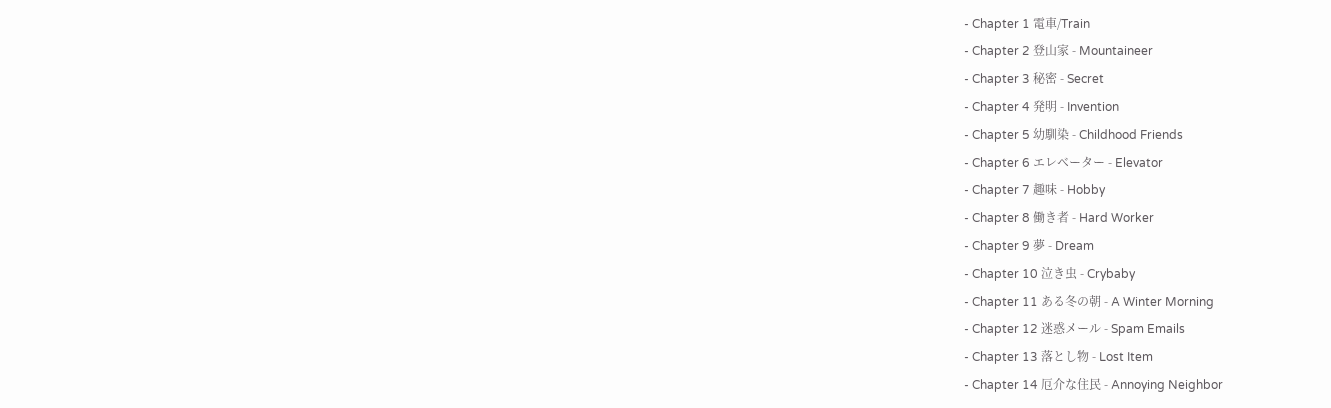- Chapter 1 電車/Train
- Chapter 2 登山家 - Mountaineer
- Chapter 3 秘密 - Secret
- Chapter 4 発明 - Invention
- Chapter 5 幼馴染 - Childhood Friends
- Chapter 6 エレベーター - Elevator
- Chapter 7 趣味 - Hobby
- Chapter 8 働き者 - Hard Worker
- Chapter 9 夢 - Dream
- Chapter 10 泣き虫 - Crybaby
- Chapter 11 ある冬の朝 - A Winter Morning
- Chapter 12 迷惑メール - Spam Emails
- Chapter 13 落とし物 - Lost Item
- Chapter 14 厄介な住民 - Annoying Neighbor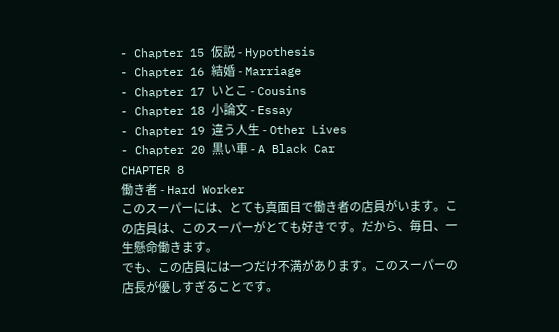- Chapter 15 仮説 - Hypothesis
- Chapter 16 結婚 - Marriage
- Chapter 17 いとこ - Cousins
- Chapter 18 小論文 - Essay
- Chapter 19 違う人生 - Other Lives
- Chapter 20 黒い車 - A Black Car
CHAPTER 8
働き者 - Hard Worker
このスーパーには、とても真面目で働き者の店員がいます。この店員は、このスーパーがとても好きです。だから、毎日、一生懸命働きます。
でも、この店員には一つだけ不満があります。このスーパーの店長が優しすぎることです。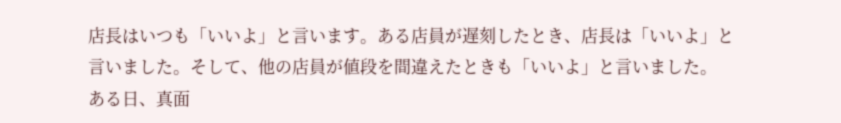店長はいつも「いいよ」と言います。ある店員が遅刻したとき、店長は「いいよ」と言いました。そして、他の店員が値段を間違えたときも「いいよ」と言いました。
ある日、真面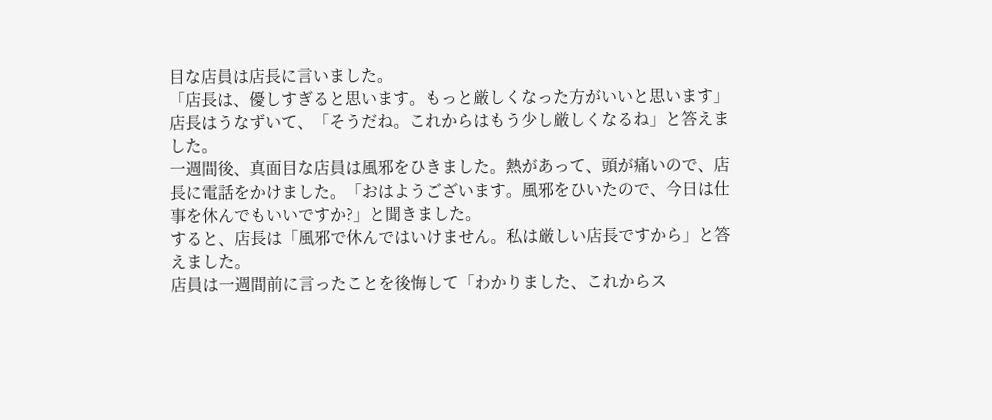目な店員は店長に言いました。
「店長は、優しすぎると思います。もっと厳しくなった方がいいと思います」
店長はうなずいて、「そうだね。これからはもう少し厳しくなるね」と答えました。
一週間後、真面目な店員は風邪をひきました。熱があって、頭が痛いので、店長に電話をかけました。「おはようございます。風邪をひいたので、今日は仕事を休んでもいいですか?」と聞きました。
すると、店長は「風邪で休んではいけません。私は厳しい店長ですから」と答えました。
店員は一週間前に言ったことを後悔して「わかりました、これからス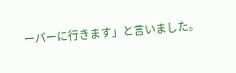ーパーに行きます」と言いました。